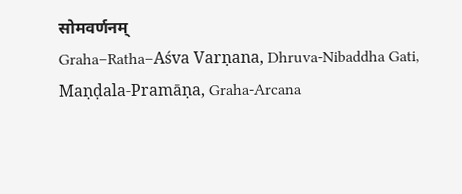सोमवर्णनम्
Graha–Ratha–Aśva Varṇana, Dhruva-Nibaddha Gati, Maṇḍala-Pramāṇa, Graha-Arcana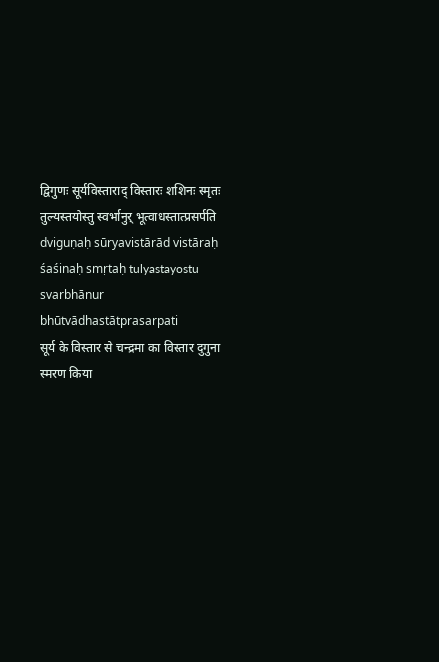द्विगुणः सूर्यविस्ताराद् विस्तारः शशिनः स्मृतः तुल्यस्तयोस्तु स्वर्भानुर् भूत्वाधस्तात्प्रसर्पति
dviguṇaḥ sūryavistārād vistāraḥ śaśinaḥ smṛtaḥ tulyastayostu svarbhānur bhūtvādhastātprasarpati
सूर्य के विस्तार से चन्द्रमा का विस्तार दुगुना स्मरण किया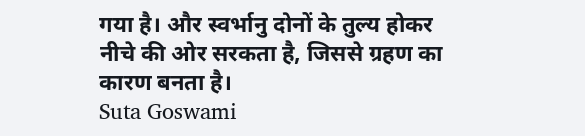गया है। और स्वर्भानु दोनों के तुल्य होकर नीचे की ओर सरकता है, जिससे ग्रहण का कारण बनता है।
Suta Goswami